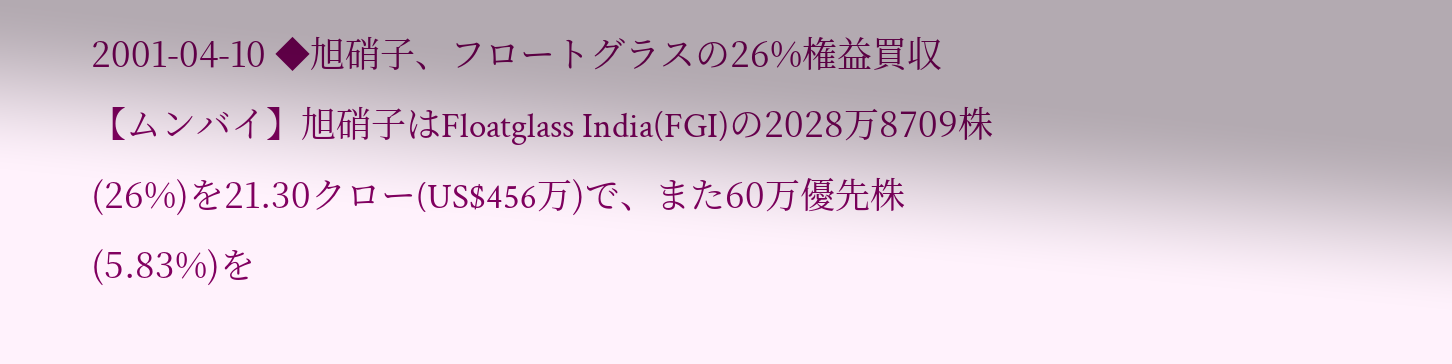2001-04-10 ◆旭硝子、フロートグラスの26%権益買収 【ムンバイ】旭硝子はFloatglass India(FGI)の2028万8709株(26%)を21.30クロー(US$456万)で、また60万優先株(5.83%)を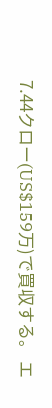7.44クロー(US$159万)で買収する。 エ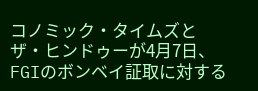コノミック・タイムズとザ・ヒンドゥーが4月7日、FGIのボンベイ証取に対する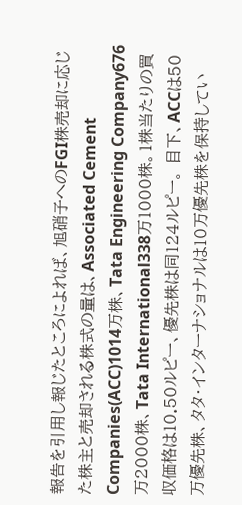報告を引用し報じたところによれば、旭硝子へのFGI株売却に応じた株主と売却される株式の量は、Associated Cement Companies(ACC)1014万株、Tata Engineering Company676万2000株、Tata International338万1000株。1株当たりの買収価格は10.50ルピー、優先株は同124ルピー。 目下、ACCは50万優先株、タタ・インターナショナルは10万優先株を保持してい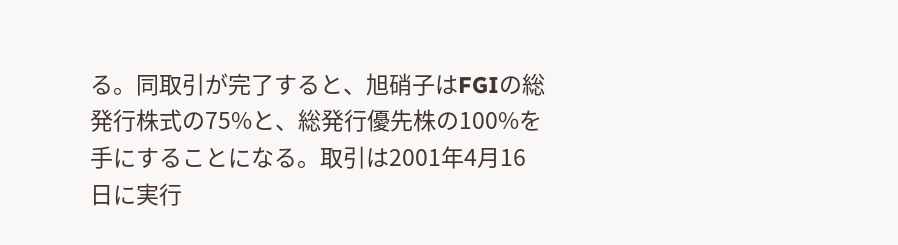る。同取引が完了すると、旭硝子はFGIの総発行株式の75%と、総発行優先株の100%を手にすることになる。取引は2001年4月16日に実行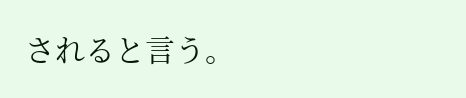されると言う。